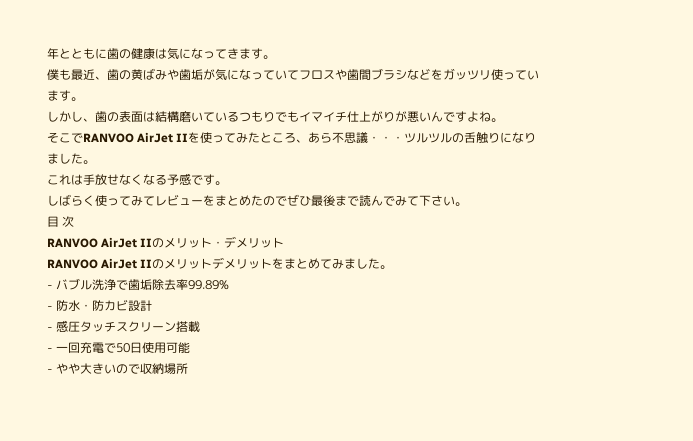年とともに歯の健康は気になってきます。
僕も最近、歯の黄ばみや歯垢が気になっていてフロスや歯間ブラシなどをガッツリ使っています。
しかし、歯の表面は結構磨いているつもりでもイマイチ仕上がりが悪いんですよね。
そこでRANVOO AirJet IIを使ってみたところ、あら不思議・・・ツルツルの舌触りになりました。
これは手放せなくなる予感です。
しばらく使ってみてレビューをまとめたのでぜひ最後まで読んでみて下さい。
目 次
RANVOO AirJet IIのメリット・デメリット
RANVOO AirJet IIのメリットデメリットをまとめてみました。
- バブル洗浄で歯垢除去率99.89%
- 防水・防カビ設計
- 感圧タッチスクリーン搭載
- 一回充電で50日使用可能
- やや大きいので収納場所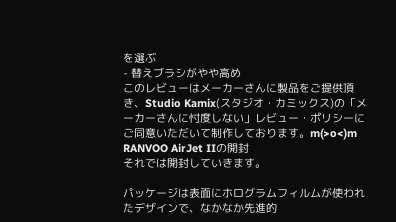を選ぶ
- 替えブラシがやや高め
このレビューはメーカーさんに製品をご提供頂き、Studio Kamix(スタジオ・カミックス)の「メーカーさんに忖度しない」レビュー・ポリシーにご同意いただいて制作しております。m(>o<)m
RANVOO AirJet IIの開封
それでは開封していきます。

パッケージは表面にホログラムフィルムが使われたデザインで、なかなか先進的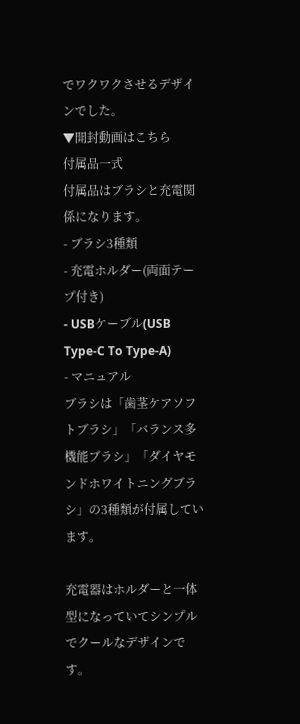でワクワクさせるデザインでした。
▼開封動画はこちら
付属品一式
付属品はブラシと充電関係になります。
- ブラシ3種類
- 充電ホルダー(両面テープ付き)
- USBケーブル(USB Type-C To Type-A)
- マニュアル
ブラシは「歯茎ケアソフトブラシ」「バランス多機能ブラシ」「ダイヤモンドホワイトニングブラシ」の3種類が付属しています。

充電器はホルダーと一体型になっていてシンプルでクールなデザインです。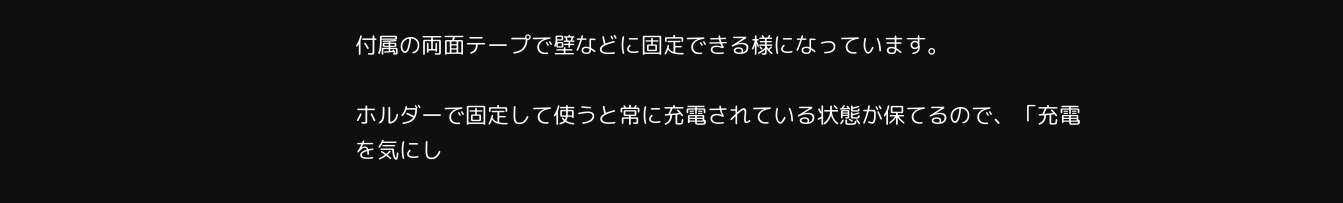付属の両面テープで壁などに固定できる様になっています。

ホルダーで固定して使うと常に充電されている状態が保てるので、「充電を気にし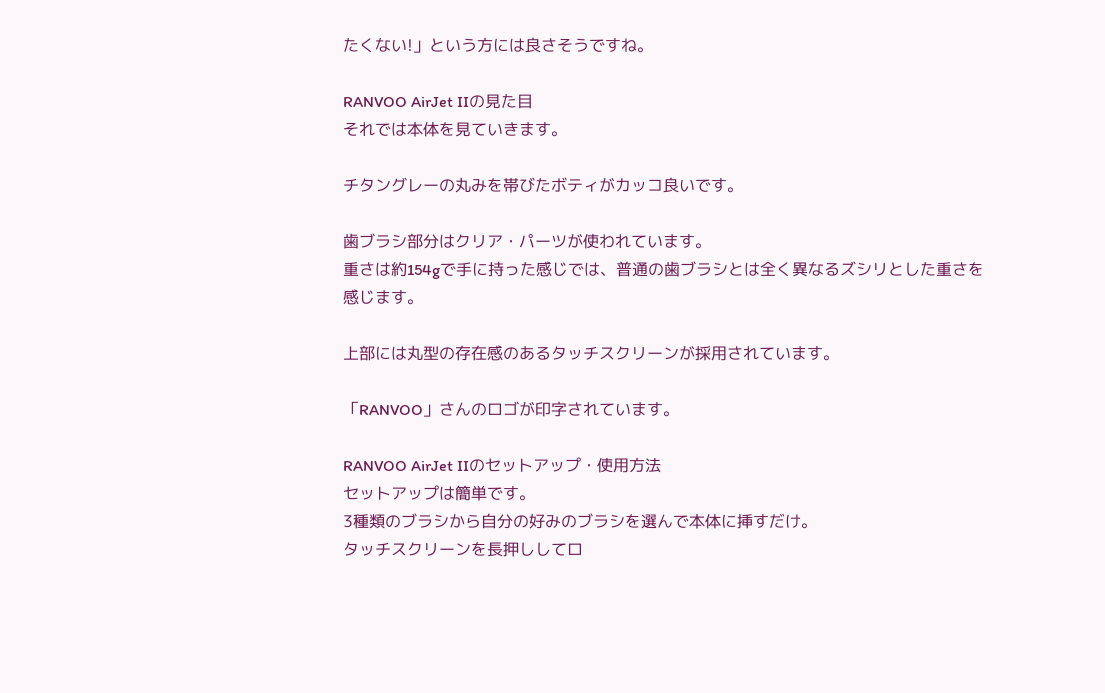たくない!」という方には良さそうですね。

RANVOO AirJet IIの見た目
それでは本体を見ていきます。

チタングレーの丸みを帯びたボティがカッコ良いです。

歯ブラシ部分はクリア・パーツが使われています。
重さは約154gで手に持った感じでは、普通の歯ブラシとは全く異なるズシリとした重さを感じます。

上部には丸型の存在感のあるタッチスクリーンが採用されています。

「RANVOO」さんのロゴが印字されています。

RANVOO AirJet IIのセットアップ・使用方法
セットアップは簡単です。
3種類のブラシから自分の好みのブラシを選んで本体に挿すだけ。
タッチスクリーンを長押ししてロ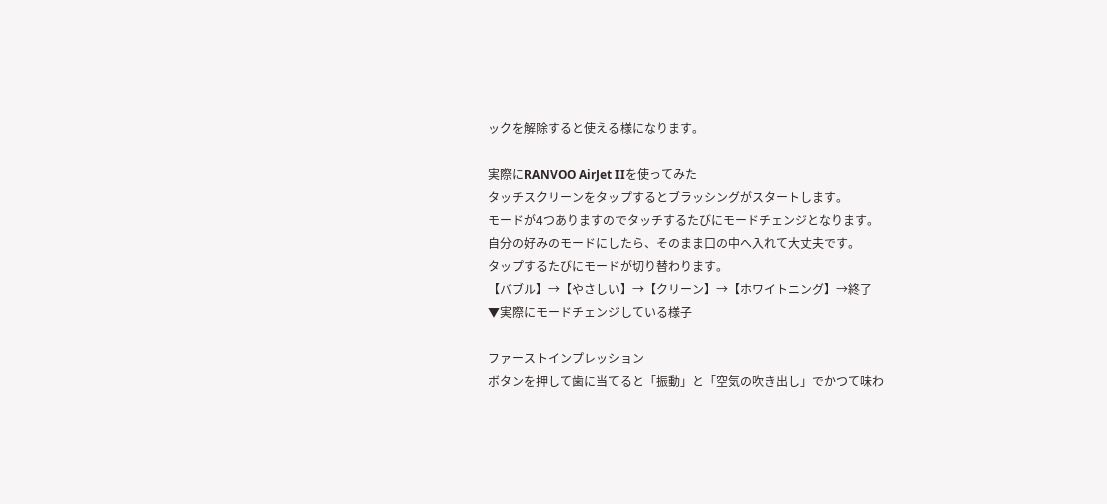ックを解除すると使える様になります。

実際にRANVOO AirJet IIを使ってみた
タッチスクリーンをタップするとブラッシングがスタートします。
モードが4つありますのでタッチするたびにモードチェンジとなります。
自分の好みのモードにしたら、そのまま口の中へ入れて大丈夫です。
タップするたびにモードが切り替わります。
【バブル】→【やさしい】→【クリーン】→【ホワイトニング】→終了
▼実際にモードチェンジしている様子

ファーストインプレッション
ボタンを押して歯に当てると「振動」と「空気の吹き出し」でかつて味わ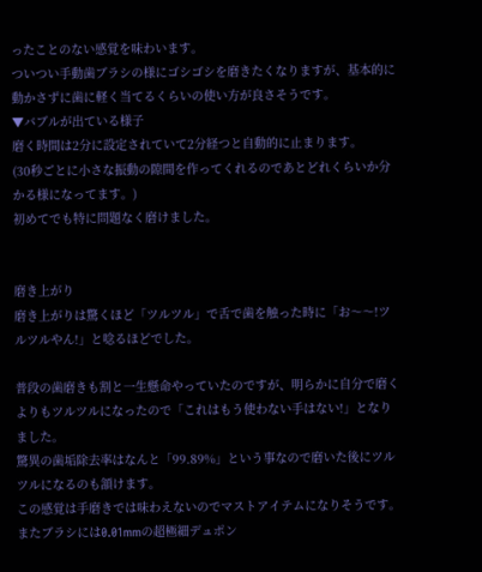ったことのない感覚を味わいます。
ついつい手動歯ブラシの様にゴシゴシを磨きたくなりますが、基本的に動かさずに歯に軽く当てるくらいの使い方が良さそうです。
▼バブルが出ている様子
磨く時間は2分に設定されていて2分経つと自動的に止まります。
(30秒ごとに小さな振動の隙間を作ってくれるのであとどれくらいか分かる様になってます。)
初めてでも特に問題なく磨けました。


磨き上がり
磨き上がりは驚くほど「ツルツル」で舌で歯を触った時に「お〜〜!ツルツルやん!」と唸るほどでした。

普段の歯磨きも割と一生懸命やっていたのですが、明らかに自分で磨くよりもツルツルになったので「これはもう使わない手はない!」となりました。
驚異の歯垢除去率はなんと「99.89%」という事なので磨いた後にツルツルになるのも頷けます。
この感覚は手磨きでは味わえないのでマストアイテムになりそうです。
またブラシには0.01mmの超極細デュポン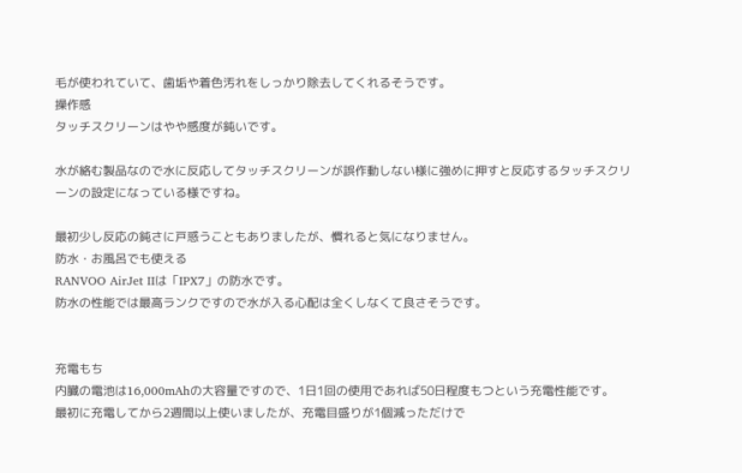毛が使われていて、歯垢や着色汚れをしっかり除去してくれるそうです。
操作感
タッチスクリーンはやや感度が鈍いです。

水が絡む製品なので水に反応してタッチスクリーンが誤作動しない様に強めに押すと反応するタッチスクリーンの設定になっている様ですね。

最初少し反応の鈍さに戸惑うこともありましたが、慣れると気になりません。
防水・お風呂でも使える
RANVOO AirJet IIは「IPX7」の防水です。
防水の性能では最高ランクですので水が入る心配は全くしなくて良さそうです。


充電もち
内臓の電池は16,000mAhの大容量ですので、1日1回の使用であれば50日程度もつという充電性能です。
最初に充電してから2週間以上使いましたが、充電目盛りが1個減っただけで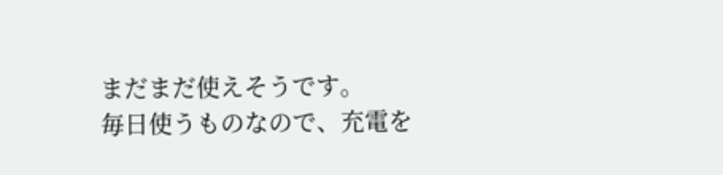まだまだ使えそうです。
毎日使うものなので、充電を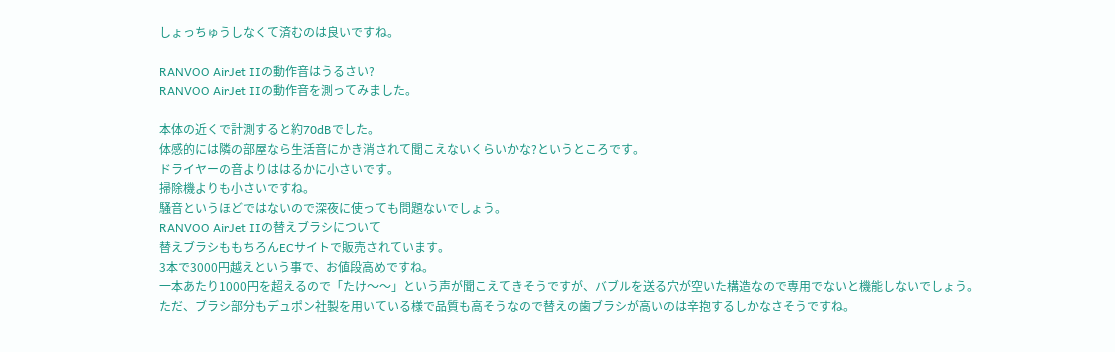しょっちゅうしなくて済むのは良いですね。

RANVOO AirJet IIの動作音はうるさい?
RANVOO AirJet IIの動作音を測ってみました。

本体の近くで計測すると約70dBでした。
体感的には隣の部屋なら生活音にかき消されて聞こえないくらいかな?というところです。
ドライヤーの音よりははるかに小さいです。
掃除機よりも小さいですね。
騒音というほどではないので深夜に使っても問題ないでしょう。
RANVOO AirJet IIの替えブラシについて
替えブラシももちろんECサイトで販売されています。
3本で3000円越えという事で、お値段高めですね。
一本あたり1000円を超えるので「たけ〜〜」という声が聞こえてきそうですが、バブルを送る穴が空いた構造なので専用でないと機能しないでしょう。
ただ、ブラシ部分もデュポン社製を用いている様で品質も高そうなので替えの歯ブラシが高いのは辛抱するしかなさそうですね。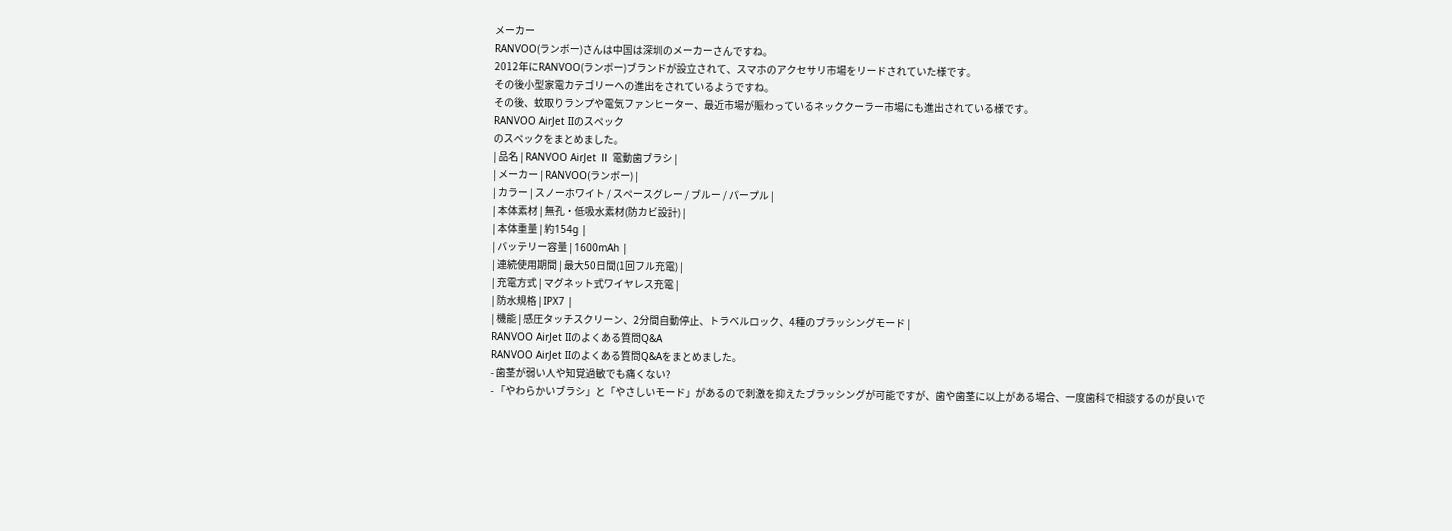メーカー
RANVOO(ランボー)さんは中国は深圳のメーカーさんですね。
2012年にRANVOO(ランボー)ブランドが設立されて、スマホのアクセサリ市場をリードされていた様です。
その後小型家電カテゴリーへの進出をされているようですね。
その後、蚊取りランプや電気ファンヒーター、最近市場が賑わっているネッククーラー市場にも進出されている様です。
RANVOO AirJet IIのスペック
のスペックをまとめました。
| 品名 | RANVOO AirJet Ⅱ 電動歯ブラシ |
| メーカー | RANVOO(ランボー) |
| カラー | スノーホワイト / スペースグレー / ブルー / パープル |
| 本体素材 | 無孔・低吸水素材(防カビ設計) |
| 本体重量 | 約154g |
| バッテリー容量 | 1600mAh |
| 連続使用期間 | 最大50日間(1回フル充電) |
| 充電方式 | マグネット式ワイヤレス充電 |
| 防水規格 | IPX7 |
| 機能 | 感圧タッチスクリーン、2分間自動停止、トラベルロック、4種のブラッシングモード |
RANVOO AirJet IIのよくある質問Q&A
RANVOO AirJet IIのよくある質問Q&Aをまとめました。
- 歯茎が弱い人や知覚過敏でも痛くない?
- 「やわらかいブラシ」と「やさしいモード」があるので刺激を抑えたブラッシングが可能ですが、歯や歯茎に以上がある場合、一度歯科で相談するのが良いで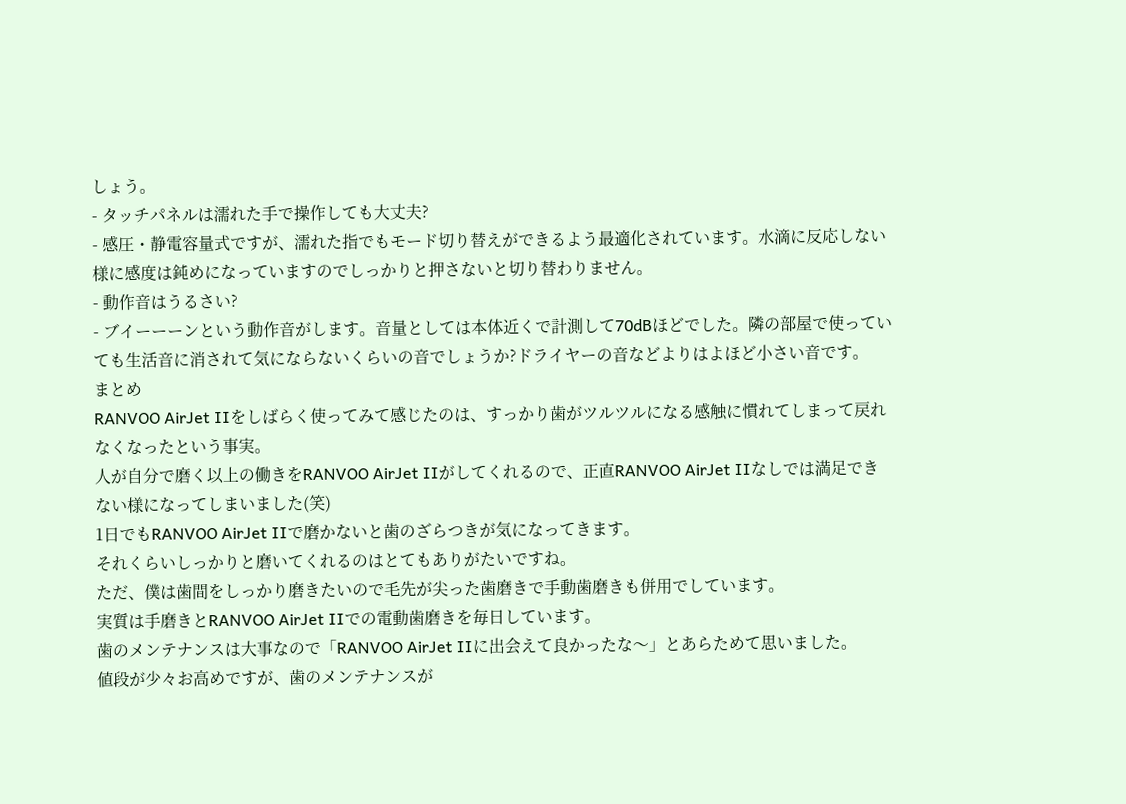しょう。
- タッチパネルは濡れた手で操作しても大丈夫?
- 感圧・静電容量式ですが、濡れた指でもモード切り替えができるよう最適化されています。水滴に反応しない様に感度は鈍めになっていますのでしっかりと押さないと切り替わりません。
- 動作音はうるさい?
- ブイーーーンという動作音がします。音量としては本体近くで計測して70dBほどでした。隣の部屋で使っていても生活音に消されて気にならないくらいの音でしょうか?ドライヤーの音などよりはよほど小さい音です。
まとめ
RANVOO AirJet IIをしばらく使ってみて感じたのは、すっかり歯がツルツルになる感触に慣れてしまって戻れなくなったという事実。
人が自分で磨く以上の働きをRANVOO AirJet IIがしてくれるので、正直RANVOO AirJet IIなしでは満足できない様になってしまいました(笑)
1日でもRANVOO AirJet IIで磨かないと歯のざらつきが気になってきます。
それくらいしっかりと磨いてくれるのはとてもありがたいですね。
ただ、僕は歯間をしっかり磨きたいので毛先が尖った歯磨きで手動歯磨きも併用でしています。
実質は手磨きとRANVOO AirJet IIでの電動歯磨きを毎日しています。
歯のメンテナンスは大事なので「RANVOO AirJet IIに出会えて良かったな〜」とあらためて思いました。
値段が少々お高めですが、歯のメンテナンスが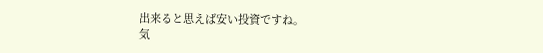出来ると思えば安い投資ですね。
気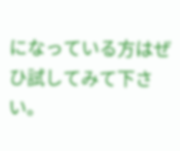になっている方はぜひ試してみて下さい。